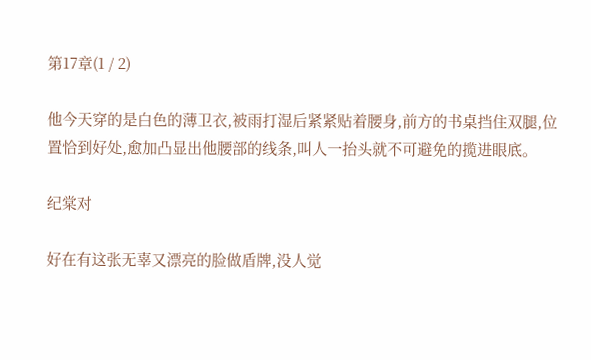第17章(1 / 2)

他今天穿的是白色的薄卫衣,被雨打湿后紧紧贴着腰身,前方的书桌挡住双腿,位置恰到好处,愈加凸显出他腰部的线条,叫人一抬头就不可避免的揽进眼底。

纪棠对

好在有这张无辜又漂亮的脸做盾牌,没人觉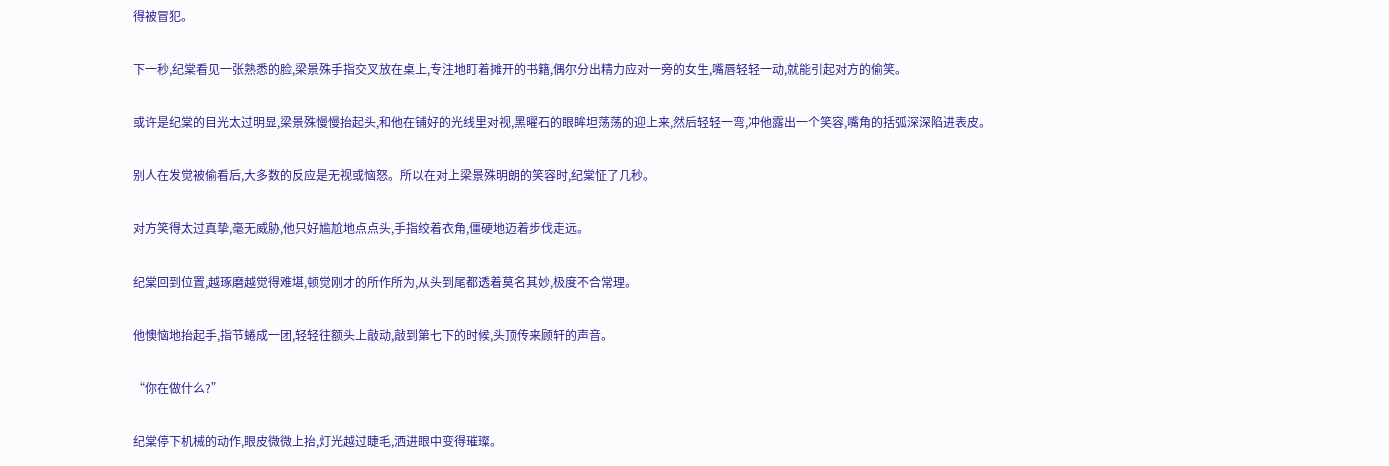得被冒犯。

下一秒,纪棠看见一张熟悉的脸,梁景殊手指交叉放在桌上,专注地盯着摊开的书籍,偶尔分出精力应对一旁的女生,嘴唇轻轻一动,就能引起对方的偷笑。

或许是纪棠的目光太过明显,梁景殊慢慢抬起头,和他在铺好的光线里对视,黑曜石的眼眸坦荡荡的迎上来,然后轻轻一弯,冲他露出一个笑容,嘴角的括弧深深陷进表皮。

别人在发觉被偷看后,大多数的反应是无视或恼怒。所以在对上梁景殊明朗的笑容时,纪棠怔了几秒。

对方笑得太过真挚,毫无威胁,他只好尴尬地点点头,手指绞着衣角,僵硬地迈着步伐走远。

纪棠回到位置,越琢磨越觉得难堪,顿觉刚才的所作所为,从头到尾都透着莫名其妙,极度不合常理。

他懊恼地抬起手,指节蜷成一团,轻轻往额头上敲动,敲到第七下的时候,头顶传来顾轩的声音。

“你在做什么?”

纪棠停下机械的动作,眼皮微微上抬,灯光越过睫毛,洒进眼中变得璀璨。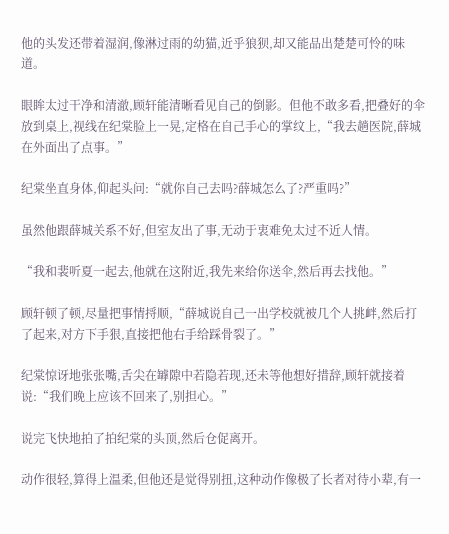他的头发还带着湿润,像淋过雨的幼猫,近乎狼狈,却又能品出楚楚可怜的味道。

眼眸太过干净和清澈,顾轩能清晰看见自己的倒影。但他不敢多看,把叠好的伞放到桌上,视线在纪棠脸上一晃,定格在自己手心的掌纹上,“我去趟医院,薛城在外面出了点事。”

纪棠坐直身体,仰起头问:“就你自己去吗?薛城怎么了?严重吗?”

虽然他跟薛城关系不好,但室友出了事,无动于衷难免太过不近人情。

“我和裴听夏一起去,他就在这附近,我先来给你送伞,然后再去找他。”

顾轩顿了顿,尽量把事情捋顺,“薛城说自己一出学校就被几个人挑衅,然后打了起来,对方下手狠,直接把他右手给踩骨裂了。”

纪棠惊讶地张张嘴,舌尖在罅隙中若隐若现,还未等他想好措辞,顾轩就接着说:“我们晚上应该不回来了,别担心。”

说完飞快地拍了拍纪棠的头顶,然后仓促离开。

动作很轻,算得上温柔,但他还是觉得别扭,这种动作像极了长者对待小辈,有一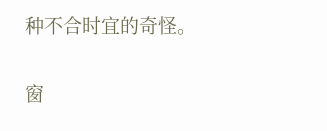种不合时宜的奇怪。

窗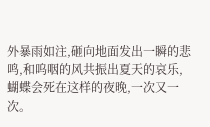外暴雨如注,砸向地面发出一瞬的悲鸣,和呜咽的风共振出夏天的哀乐,蝴蝶会死在这样的夜晚,一次又一次。